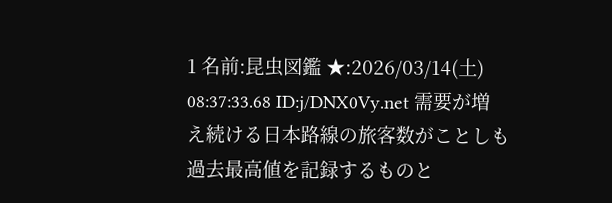1 名前:昆虫図鑑 ★:2026/03/14(土) 08:37:33.68 ID:j/DNX0Vy.net 需要が増え続ける日本路線の旅客数がことしも過去最高値を記録するものと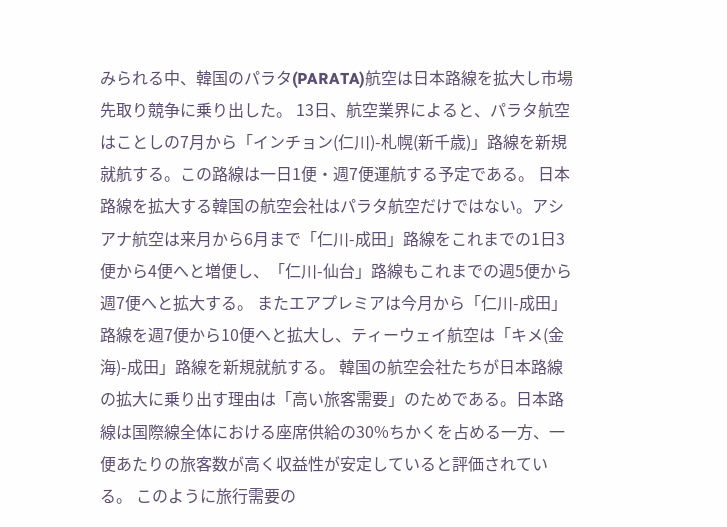みられる中、韓国のパラタ(PARATA)航空は日本路線を拡大し市場先取り競争に乗り出した。 13日、航空業界によると、パラタ航空はことしの7月から「インチョン(仁川)-札幌(新千歳)」路線を新規就航する。この路線は一日1便・週7便運航する予定である。 日本路線を拡大する韓国の航空会社はパラタ航空だけではない。アシアナ航空は来月から6月まで「仁川-成田」路線をこれまでの1日3便から4便へと増便し、「仁川-仙台」路線もこれまでの週5便から週7便へと拡大する。 またエアプレミアは今月から「仁川-成田」路線を週7便から10便へと拡大し、ティーウェイ航空は「キメ(金海)-成田」路線を新規就航する。 韓国の航空会社たちが日本路線の拡大に乗り出す理由は「高い旅客需要」のためである。日本路線は国際線全体における座席供給の30%ちかくを占める一方、一便あたりの旅客数が高く収益性が安定していると評価されている。 このように旅行需要の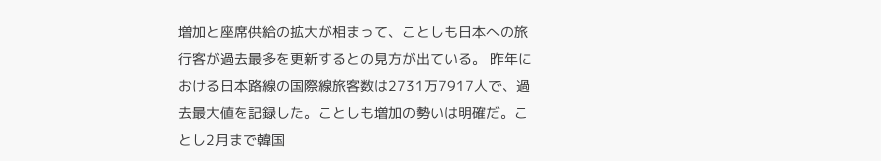増加と座席供給の拡大が相まって、ことしも日本への旅行客が過去最多を更新するとの見方が出ている。 昨年における日本路線の国際線旅客数は2731万7917人で、過去最大値を記録した。ことしも増加の勢いは明確だ。ことし2月まで韓国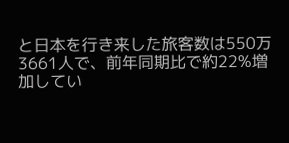と日本を行き来した旅客数は550万3661人で、前年同期比で約22%増加してい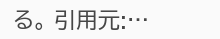る。 引用元:…